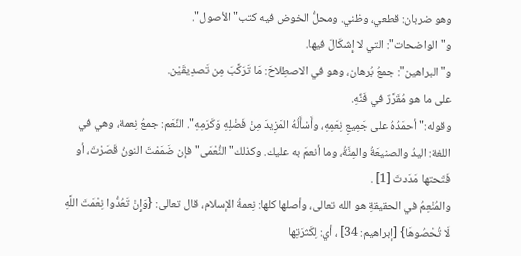وهو ضربان: قطعي، وظني. ومحلُّ الخوض فيه كتب"الأصول".
و"الواضحات": التي لا إِشكَالَ فيها.
و"البراهين": جمعُ بُرهان، وهو في الاصطِلاحَ: مَا تَرَكَّبَ مِن تَصدِيقَيْن.
على ما هو مُقَرَّرٌ في فَنِّهِ.
وقوله:"أحمَدُهُ على جَمِيعِ نِعَمِهِ، وأَسْأَلُهُ المَزِيدَ مِنْ فَضْلِهِ وَكَرَمِهِ". النِّعَم: جمعُ نِعمة، وهي في اللغة: اليدُ والصنيعَةُ والمِنَّةُ، وما أنعمَ به عليك. وكذلك"النُّعْمَى"فإن ضَمَمْتَ النونُ قَصَرْتَ، أو فَتَحتها مَدَدتَ [1] .
والمُنْعِمُ في الحقيقةِ هو الله تعالى، وأصلها كلها: نِعمةُ الإسلام، قال تعالى: {وَإِنْ تَعُدُّوا نِعْمَتَ اللَّهِ لَا تُحْصُوهَا} [إبراهيم: 34] ، أي: لِكَثرَتِها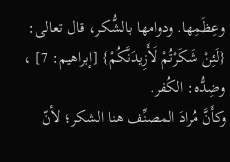وعِظَمِها. ودوامها بالشُّكر، قال تعالى: {لَئِنْ شَكَرْتُمْ لَأَزِيدَنَّكُمْ} [إبراهيم: 7] ، وضِدُّه: الكُفر.
وكأَنَّ مُرادَ المصنِّف هنا الشكر؛ لأنّ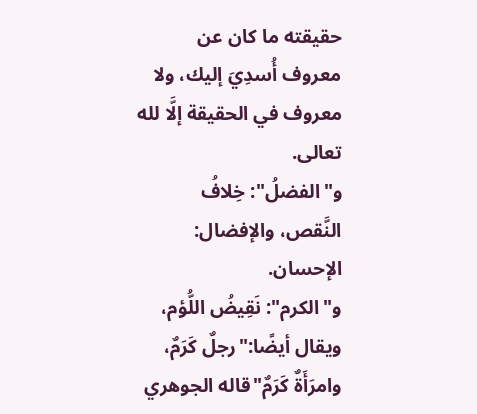حقيقته ما كان عن معروف أُسدِيَ إليك، ولا معروف في الحقيقة إلَّا لله تعالى.
و"الفضلُ": خِلافُ النَّقص، والإفضال: الإحسان.
و"الكرم": نَقِيضُ اللُّؤم، ويقال أيضًا:"رجلٌ كَرَمٌ، وامرَأَةٌ كَرَمٌ"قاله الجوهري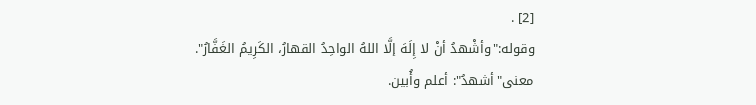[2] .
وقوله:"وأشْهدُ أنْ لا إِلَهَ إلَّا اللهُ الواحِدُ القهارُ، الكَرِيمُ الغَفَّارُ".
معنى"أشهدُ": أعلم وأُبين.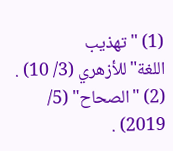(1) "تهذيب اللغة"للأزهري (3/ 10) .
(2) "الصحاح" (5/ 2019) .